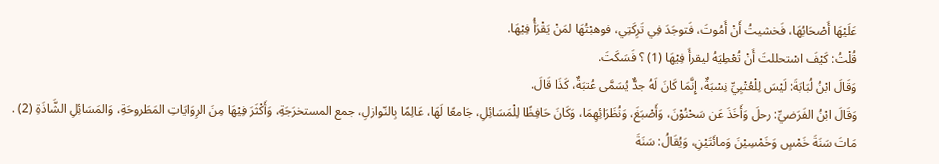عَلَيْهَا أَصْحَابُهَا، فَخشيتُ أَنْ أَمُوتَ، فَتوجَدَ فِي تَرِكَتِي، فوهبْتُهَا لمَنْ يَقْرَأُ فِيْهَا.
قُلْتُ: كَيْفَ اسْتحللتَ أَنْ تُعْطِيَهُ ليقرأَ فِيْهَا (1) ؟ فَسَكَتَ.
وَقَالَ ابْنُ لُبَابَةَ: لَيْسَ لِلْعُتْبِيِّ نِسْبَةٌ، إِنَّمَا كَانَ لَهُ جدٌّ يُسَمَّى عُتبَةٌ، كَذَا قَالَ.
وَقَالَ ابْنُ الفَرَضيِّ: رحلَ وَأَخَذَ عَن سَحْنُوْنَ، وَأَصْبَغَ، وَنُظَرَائِهِمَا، وَكَانَ حَافِظًا لِلْمَسَائِلِ، جَامعًا لَهَا، عَالِمًا بِالنّوازلِ، جمع المستخرَجَةِ، وَأَكْثَرَ فِيْهَا مِنَ الرِوَايَاتِ المَطَروحَةِ، وَالمَسَائِلِ الشَّاذَةِ (2) .
مَاتَ سَنَةَ خَمْسٍ وَخَمْسِيْنَ وَمائَتَيْنِ، وَيُقَالُ: سَنَةَ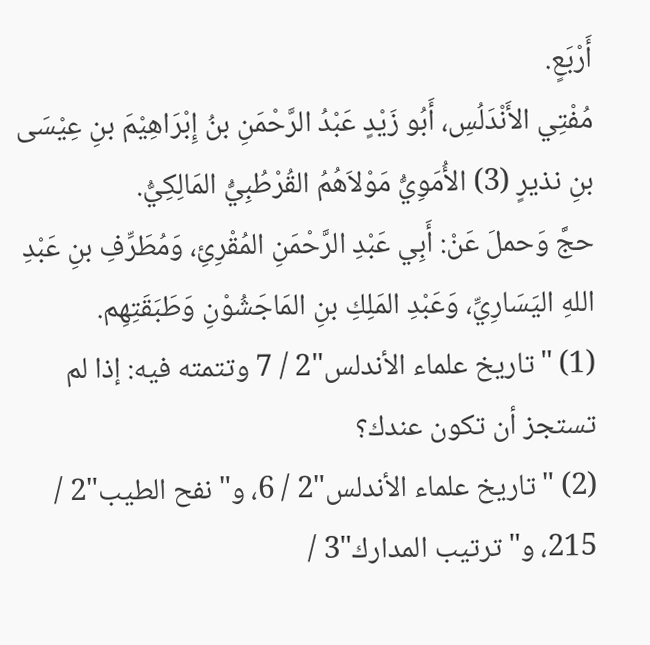أَرْبَعٍ.
مُفْتِي الأَنْدَلُسِ، أَبُو زَيْدٍ عَبْدُ الرَّحْمَنِ بنُ إِبْرَاهِيْمَ بنِ عِيْسَى بنِ نذيرٍ (3) الأُمَوِيُّ مَوْلاَهُمُ القُرْطُبِيُّ المَالِكِيُّ.
حجَّ وَحملَ عَنْ: أَبِي عَبْدِ الرَّحْمَنِ المُقْرِئِ، وَمُطَرِّفِ بنِ عَبْدِ اللهِ اليَسَارِيِّ، وَعَبْدِ المَلِكِ بنِ المَاجَشُوْنِ وَطَبَقَتِهِم.
(1) "تاريخ علماء الأندلس"2 / 7 وتتمته فيه: إذا لم تستجز أن تكون عندك؟
(2) "تاريخ علماء الأندلس"2 / 6، و"نفح الطيب"2 / 215، و"ترتيب المدارك"3 /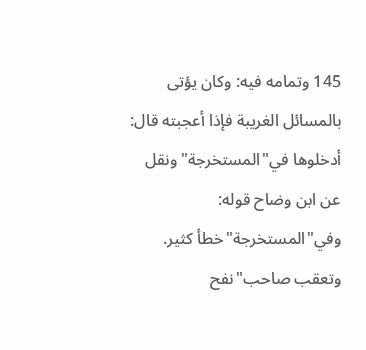145 وتمامه فيه: وكان يؤتى بالمسائل الغريبة فإذا أعجبته قال: أدخلوها في"المستخرجة"ونقل عن ابن وضاح قوله: وفي"المستخرجة"خطأ كثير.
وتعقب صاحب"نفح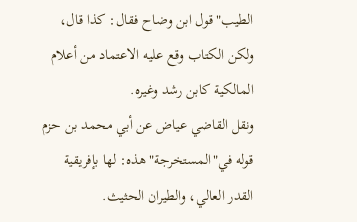الطيب"قول ابن وضاح فقال: كذا قال، ولكن الكتاب وقع عليه الاعتماد من أعلام المالكية كابن رشد وغيره.
ونقل القاضي عياض عن أبي محمد بن حزم قوله في"المستخرجة"هذه: لها بإفريقية القدر العالي، والطيران الحثيث.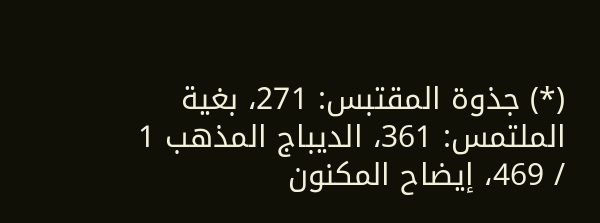(*) جذوة المقتبس: 271، بغية الملتمس: 361، الديباج المذهب 1 / 469، إيضاح المكنون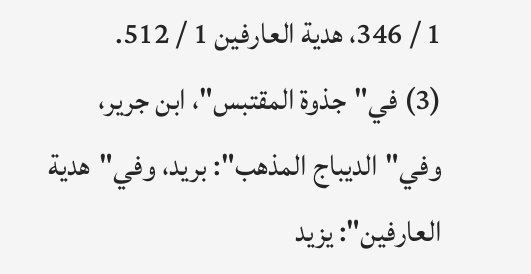1 / 346، هدية العارفين 1 / 512.
(3) في"جذوة المقتبس"، ابن جرير، وفي"الديباج المذهب": بريد، وفي"هدية العارفين": يزيد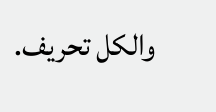والكل تحريف.